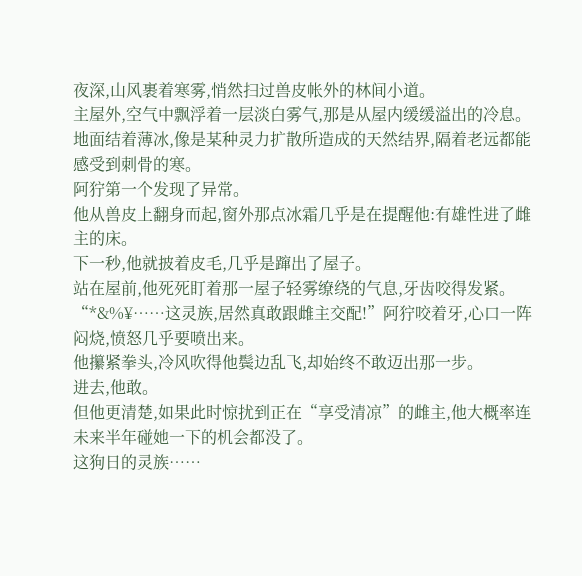夜深,山风裹着寒雾,悄然扫过兽皮帐外的林间小道。
主屋外,空气中飘浮着一层淡白雾气,那是从屋内缓缓溢出的冷息。
地面结着薄冰,像是某种灵力扩散所造成的天然结界,隔着老远都能感受到刺骨的寒。
阿狞第一个发现了异常。
他从兽皮上翻身而起,窗外那点冰霜几乎是在提醒他:有雄性进了雌主的床。
下一秒,他就披着皮毛,几乎是蹿出了屋子。
站在屋前,他死死盯着那一屋子轻雾缭绕的气息,牙齿咬得发紧。
“*&%¥……这灵族,居然真敢跟雌主交配!”阿狞咬着牙,心口一阵闷烧,愤怒几乎要喷出来。
他攥紧拳头,冷风吹得他鬓边乱飞,却始终不敢迈出那一步。
进去,他敢。
但他更清楚,如果此时惊扰到正在“享受清凉”的雌主,他大概率连未来半年碰她一下的机会都没了。
这狗日的灵族……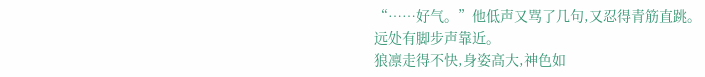“……好气。”他低声又骂了几句,又忍得青筋直跳。
远处有脚步声靠近。
狼凛走得不快,身姿高大,神色如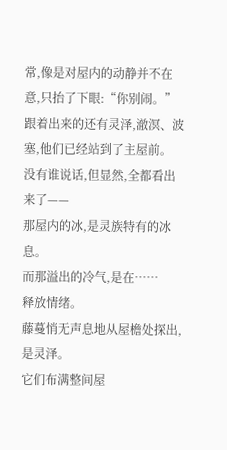常,像是对屋内的动静并不在意,只抬了下眼:“你别闹。”
跟着出来的还有灵泽,澈溟、波塞,他们已经站到了主屋前。
没有谁说话,但显然,全都看出来了——
那屋内的冰,是灵族特有的冰息。
而那溢出的冷气,是在……
释放情绪。
藤蔓悄无声息地从屋檐处探出,是灵泽。
它们布满整间屋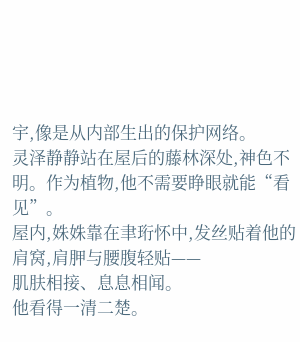宇,像是从内部生出的保护网络。
灵泽静静站在屋后的藤林深处,神色不明。作为植物,他不需要睁眼就能“看见”。
屋内,姝姝靠在聿珩怀中,发丝贴着他的肩窝,肩胛与腰腹轻贴——
肌肤相接、息息相闻。
他看得一清二楚。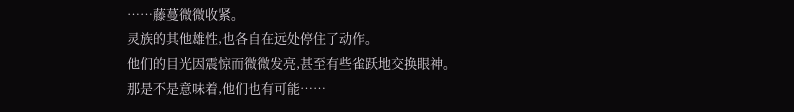……藤蔓微微收紧。
灵族的其他雄性,也各自在远处停住了动作。
他们的目光因震惊而微微发亮,甚至有些雀跃地交换眼神。
那是不是意味着,他们也有可能……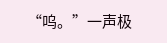“呜。”一声极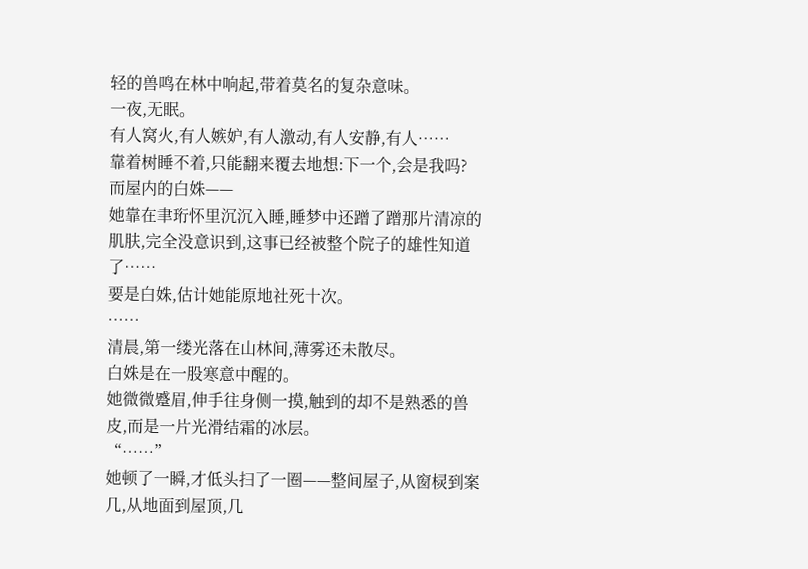轻的兽鸣在林中响起,带着莫名的复杂意味。
一夜,无眠。
有人窝火,有人嫉妒,有人激动,有人安静,有人……
靠着树睡不着,只能翻来覆去地想:下一个,会是我吗?
而屋内的白姝——
她靠在聿珩怀里沉沉入睡,睡梦中还蹭了蹭那片清凉的肌肤,完全没意识到,这事已经被整个院子的雄性知道了……
要是白姝,估计她能原地社死十次。
……
清晨,第一缕光落在山林间,薄雾还未散尽。
白姝是在一股寒意中醒的。
她微微蹙眉,伸手往身侧一摸,触到的却不是熟悉的兽皮,而是一片光滑结霜的冰层。
“……”
她顿了一瞬,才低头扫了一圈——整间屋子,从窗棂到案几,从地面到屋顶,几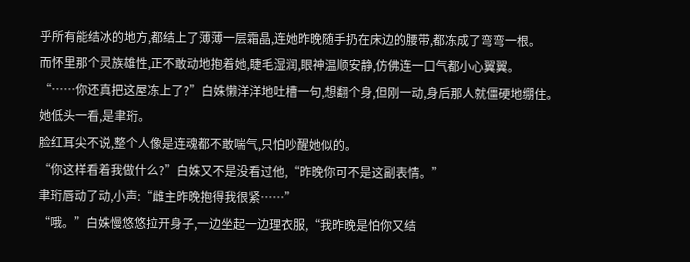乎所有能结冰的地方,都结上了薄薄一层霜晶,连她昨晚随手扔在床边的腰带,都冻成了弯弯一根。
而怀里那个灵族雄性,正不敢动地抱着她,睫毛湿润,眼神温顺安静,仿佛连一口气都小心翼翼。
“……你还真把这屋冻上了?”白姝懒洋洋地吐槽一句,想翻个身,但刚一动,身后那人就僵硬地绷住。
她低头一看,是聿珩。
脸红耳尖不说,整个人像是连魂都不敢喘气,只怕吵醒她似的。
“你这样看着我做什么?”白姝又不是没看过他,“昨晚你可不是这副表情。”
聿珩唇动了动,小声:“雌主昨晚抱得我很紧……”
“哦。”白姝慢悠悠拉开身子,一边坐起一边理衣服,“我昨晚是怕你又结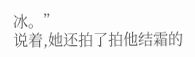冰。”
说着,她还拍了拍他结霜的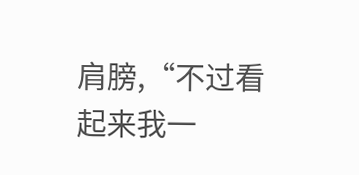肩膀,“不过看起来我一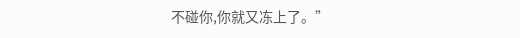不碰你,你就又冻上了。”